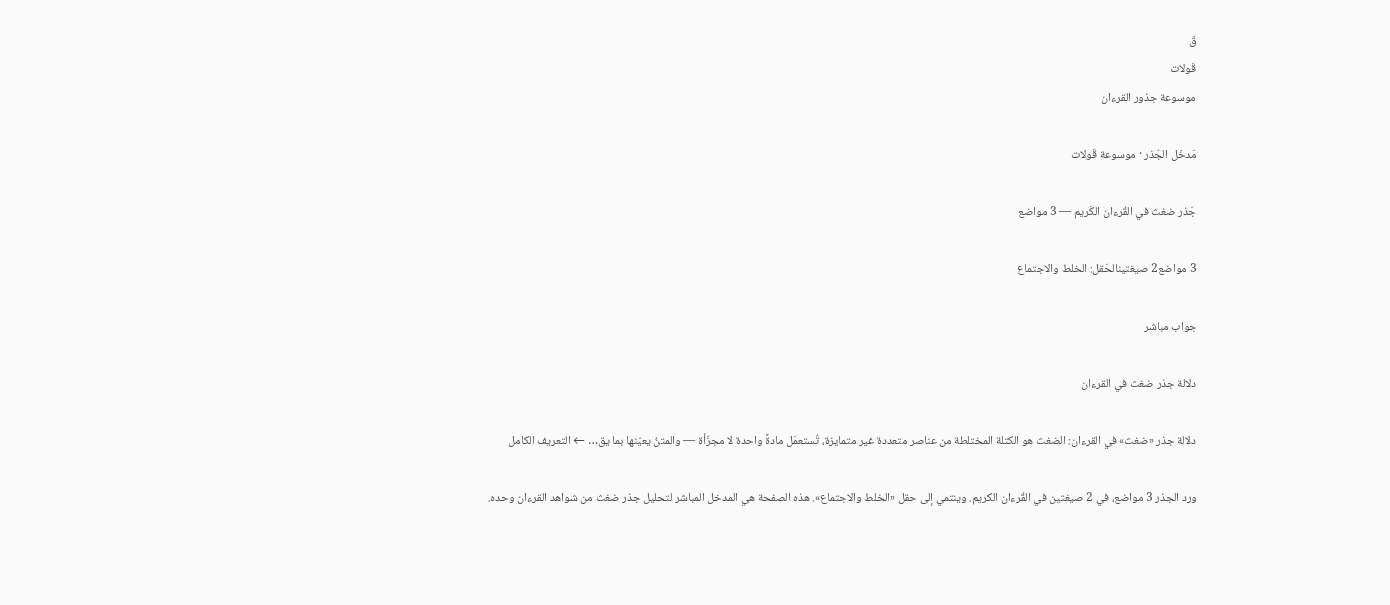قَ
قَولات
موسوعة جذور القرءان

مَدخَل الجَذر · موسوعة قَولات

جَذر ضغث في القُرءان الكَريم — 3 مواضع

3 مواضع2 صيغتينالحَقل: الخلط والاجتماع

جواب مباشر

دلالة جذر ضغث في القرءان

دلالة جذر «ضغث» في القرءان: الضغث هو الكتلة المختلطة من عناصر متعددة غير متمايزة، تُستعمَل مادةً واحدة لا مجزّأة — والمتنُ يعيّنها بما يق… ← التعريف الكامل

ورد الجذر 3 مواضع، في 2 صيغتين في القُرءان الكريم. وينتمي إلى حقل «الخلط والاجتماع». هذه الصفحة هي المدخل المباشر لتحليل جذر ضغث من شواهد القرءان وحده.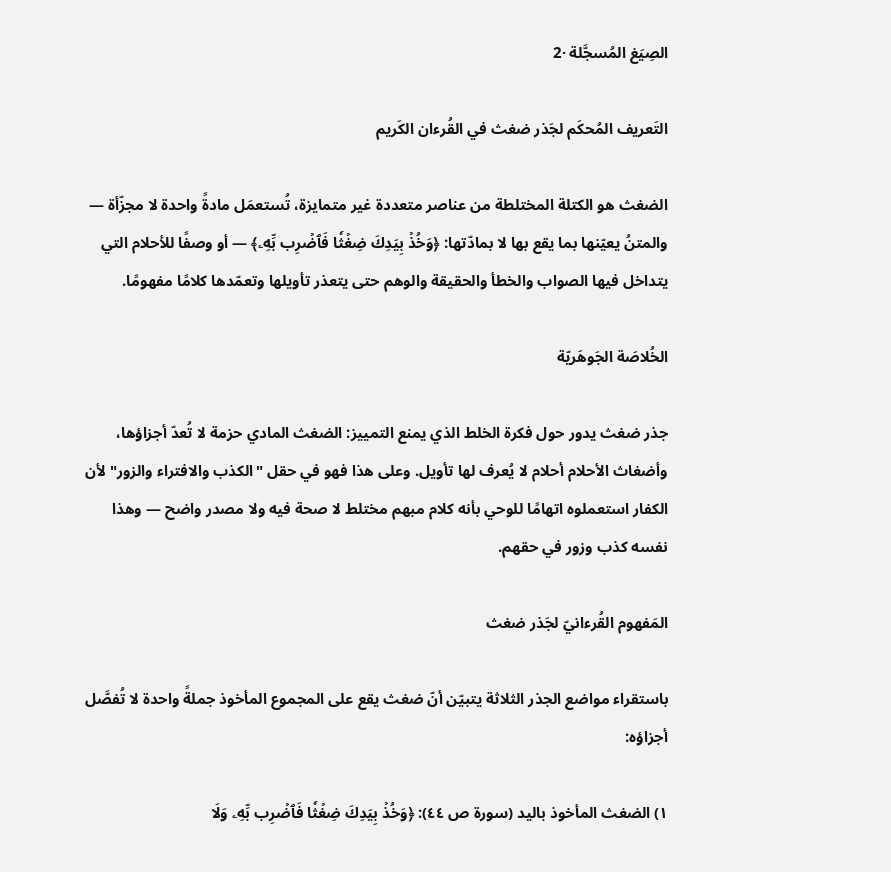الصِيَغ المُسجَّلة ·2

التَعريف المُحكَم لجَذر ضغث في القُرءان الكَريم

الضغث هو الكتلة المختلطة من عناصر متعددة غير متمايزة، تُستعمَل مادةً واحدة لا مجزّأة — والمتنُ يعيّنها بما يقع بها لا بمادّتها: ﴿وَخُذۡ بِيَدِكَ ضِغۡثٗا فَٱضۡرِب بِّهِۦ﴾ — أو وصفًا للأحلام التي يتداخل فيها الصواب والخطأ والحقيقة والوهم حتى يتعذر تأويلها وتعمّدها كلامًا مفهومًا.

الخُلاصَة الجَوهَريّة

جذر ضغث يدور حول فكرة الخلط الذي يمنع التمييز: الضغث المادي حزمة لا تُعدّ أجزاؤها، وأضغاث الأحلام أحلام لا يُعرف لها تأويل. وعلى هذا فهو في حقل "الكذب والافتراء والزور" لأن الكفار استعملوه اتهامًا للوحي بأنه كلام مبهم مختلط لا صحة فيه ولا مصدر واضح — وهذا نفسه كذب وزور في حقهم.

المَفهوم القُرءانيّ لجَذر ضغث

باستقراء مواضع الجذر الثلاثة يتبيّن أنّ ضغث يقع على المجموع المأخوذ جملةً واحدة لا تُفصَّل أجزاؤه:

١) الضغث المأخوذ باليد (سورة ص ٤٤): ﴿وَخُذۡ بِيَدِكَ ضِغۡثٗا فَٱضۡرِب بِّهِۦ وَلَا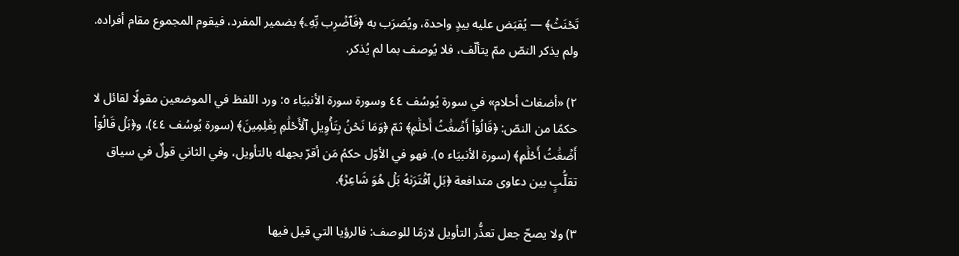تَحۡنَثۡ﴾ — يُقبَض عليه بيدٍ واحدة، ويُضرَب به ﴿فَٱضۡرِب بِّهِۦ﴾ بضمير المفرد، فيقوم المجموع مقام أفراده. ولم يذكر النصّ ممّ يتألّف، فلا يُوصف بما لم يُذكر.

٢) «أضغاث أحلام» في سورة يُوسُف ٤٤ وسورة سورة الأنبيَاء ٥: ورد اللفظ في الموضعين مقولًا لقائل لا حكمًا من النصّ: ﴿قَالُوٓاْ أَضۡغَٰثُ أَحۡلَٰمٖ﴾ ثمّ ﴿وَمَا نَحۡنُ بِتَأۡوِيلِ ٱلۡأَحۡلَٰمِ بِعَٰلِمِينَ﴾ (سورة يُوسُف ٤٤)، و﴿بَلۡ قَالُوٓاْ أَضۡغَٰثُ أَحۡلَٰمِۭ﴾ (سورة الأنبيَاء ٥). فهو في الأوّل حكمُ مَن أقرّ بجهله بالتأويل، وفي الثاني قولٌ في سياق تقلُّبٍ بين دعاوى متدافعة ﴿بَلِ ٱفۡتَرَىٰهُ بَلۡ هُوَ شَاعِرٞ﴾.

٣) ولا يصحّ جعل تعذُّر التأويل لازمًا للوصف: فالرؤيا التي قيل فيها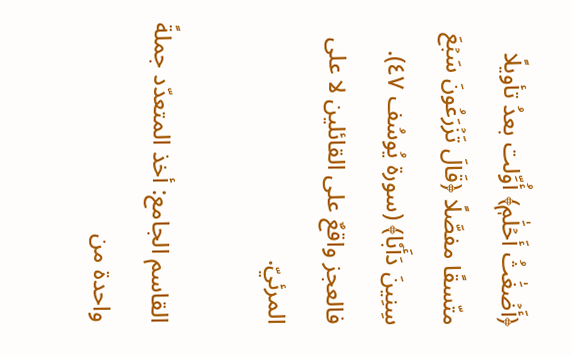﴿أَضۡغَٰثُ أَحۡلَٰمٖ﴾ أُوِّلت بعدُ تأويلًا متّسقًا مفصَّلًا ﴿قَالَ تَزۡرَعُونَ سَبۡعَ سِنِينَ دَأَبٗا﴾ (سورة يُوسُف ٤٧). فالعجز واقعٌ على القائلين لا على المرئيّ.

القاسم الجامع: أخذ المتعدّد جملةً واحدة من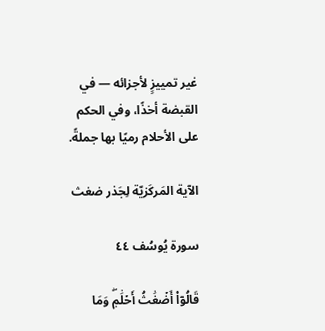غير تمييزٍ لأجزائه — في القبضة أخذًا، وفي الحكم على الأحلام رميًا بها جملةً.

الآية المَركَزيّة لِجَذر ضغث

سورة يُوسُف ٤٤

قَالُوٓاْ أَضۡغَٰثُ أَحۡلَٰمٖۖ وَمَا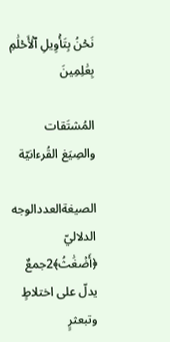نَحۡنُ بِتَأۡوِيلِ ٱلۡأَحۡلَٰمِ بِعَٰلِمِينَ

المُشتَقات والصِيَغ القُرءانيّة

الصيغةالعددالوجه الدلاليّ
﴿أَضۡغَٰثُ﴾2جمعٌ يدلّ على اختلاطٍ وتبعثرٍ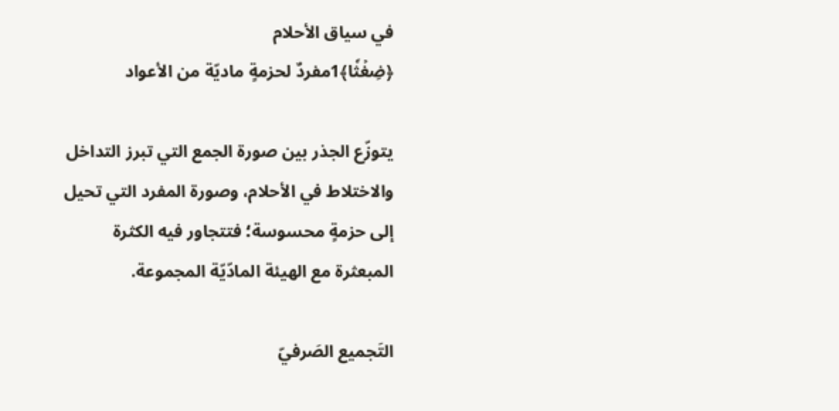في سياق الأحلام
﴿ضِغۡثٗا﴾1مفردٌ لحزمةٍ ماديّة من الأعواد

يتوزّع الجذر بين صورة الجمع التي تبرز التداخل والاختلاط في الأحلام، وصورة المفرد التي تحيل إلى حزمةٍ محسوسة؛ فتتجاور فيه الكثرة المبعثرة مع الهيئة المادّيّة المجموعة.

التَجميع الصَرفيّ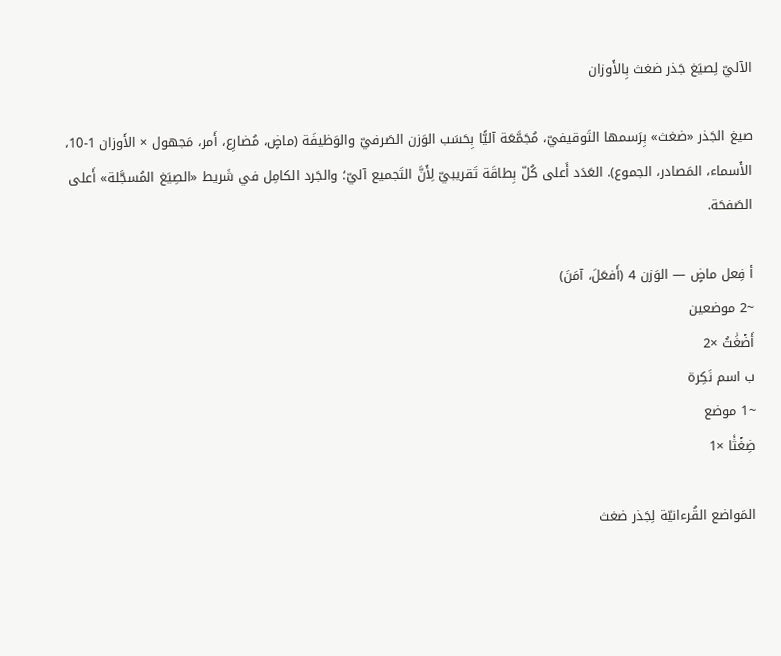الآليّ لِصيَغ جَذر ضغث بِالأَوزان

صيغ الجَذر «ضغث» بِرَسمها التَوقيفيّ، مُجَمَّعَة آليًّا بِحَسَب الوَزن الصَرفيّ والوَظيفَة (ماضٍ، مُضارِع، أَمر، مَجهول × الأَوزان 1-10، الأَسماء، المَصادر، الجموع). العَدَد أَعلى كُلّ بِطاقَة تَقريبيّ لِأَنَّ التَجميع آليّ؛ والجَرد الكامِل في شَريط «الصِيَغ المُسجَّلة» أَعلى الصَفحَة.

أ فِعل ماضٍ — الوَزن 4 (أَفعَلَ، آمَنَ)
~2 موضعين
أَضۡغَٰثُ ×2
ب اسم نَكِرة
~1 موضع
ضِغۡثٗا ×1

المَواضع القُرءانيّة لِجَذر ضغث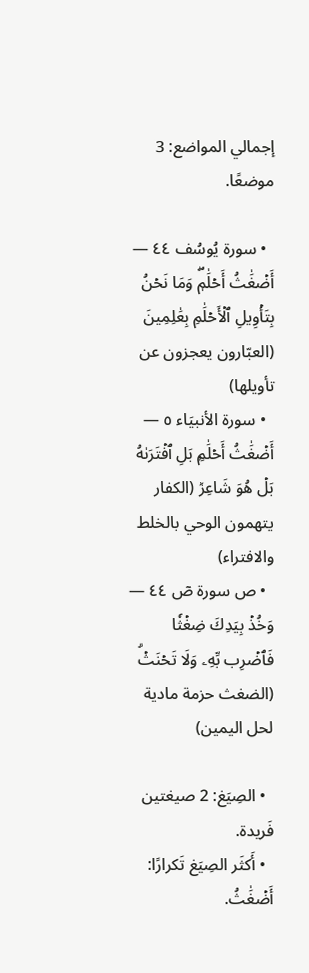إجمالي المواضع: 3 موضعًا.

  • سورة يُوسُف ٤٤ — أَضۡغَٰثُ أَحۡلَٰمٖۖ وَمَا نَحۡنُ بِتَأۡوِيلِ ٱلۡأَحۡلَٰمِ بِعَٰلِمِينَ (العبّارون يعجزون عن تأويلها)
  • سورة الأنبيَاء ٥ — أَضۡغَٰثُ أَحۡلَٰمِۭ بَلِ ٱفۡتَرَىٰهُ بَلۡ هُوَ شَاعِرٞ (الكفار يتهمون الوحي بالخلط والافتراء)
  • ص سورة صٓ ٤٤ — وَخُذۡ بِيَدِكَ ضِغۡثٗا فَٱضۡرِب بِّهِۦ وَلَا تَحۡنَثۡۗ (الضغث حزمة مادية لحل اليمين)

  • الصِيَغ: 2 صيغتين فَريدة.
  • أَكثَر الصِيَغ تَكرارًا: أَضۡغَٰثُ.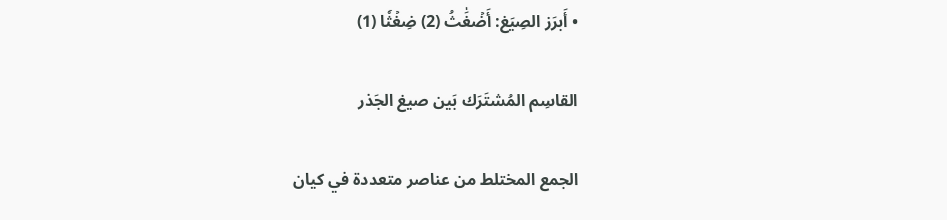• أَبرَز الصِيَغ: أَضۡغَٰثُ (2) ضِغۡثٗا (1)

القاسِم المُشتَرَك بَين صيغ الجَذر

الجمع المختلط من عناصر متعددة في كيان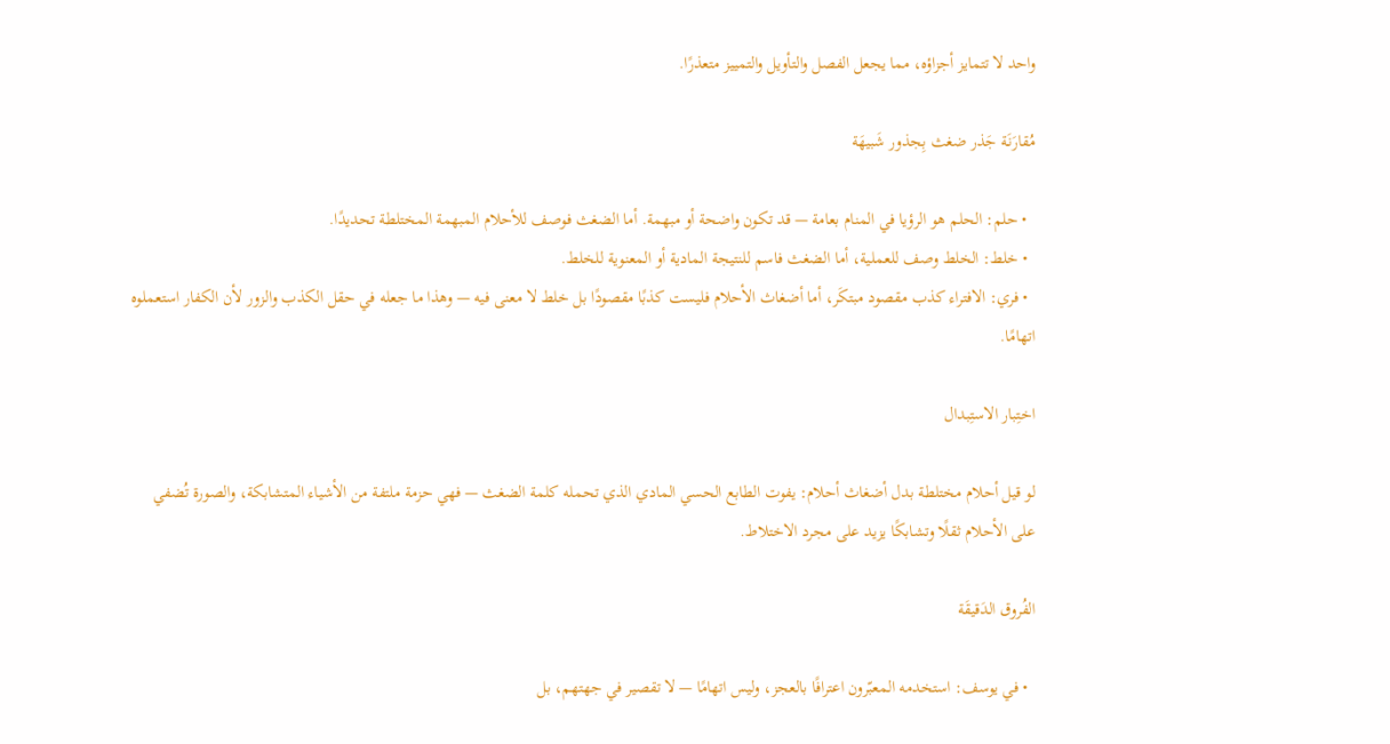واحد لا تتمايز أجزاؤه، مما يجعل الفصل والتأويل والتمييز متعذرًا.

مُقارَنَة جَذر ضغث بِجذور شَبيهَة

  • حلم: الحلم هو الرؤيا في المنام بعامة — قد تكون واضحة أو مبهمة. أما الضغث فوصف للأحلام المبهمة المختلطة تحديدًا.
  • خلط: الخلط وصف للعملية، أما الضغث فاسم للنتيجة المادية أو المعنوية للخلط.
  • فري: الافتراء كذب مقصود مبتكَر، أما أضغاث الأحلام فليست كذبًا مقصودًا بل خلط لا معنى فيه — وهذا ما جعله في حقل الكذب والزور لأن الكفار استعملوه اتهامًا.

اختِبار الاستِبدال

لو قيل أحلام مختلطة بدل أضغاث أحلام: يفوت الطابع الحسي المادي الذي تحمله كلمة الضغث — فهي حزمة ملتفة من الأشياء المتشابكة، والصورة تُضفي على الأحلام ثقلًا وتشابكًا يزيد على مجرد الاختلاط.

الفُروق الدَقيقَة

  • في يوسف: استخدمه المعبّرون اعترافًا بالعجز، وليس اتهامًا — لا تقصير في جهتهم، بل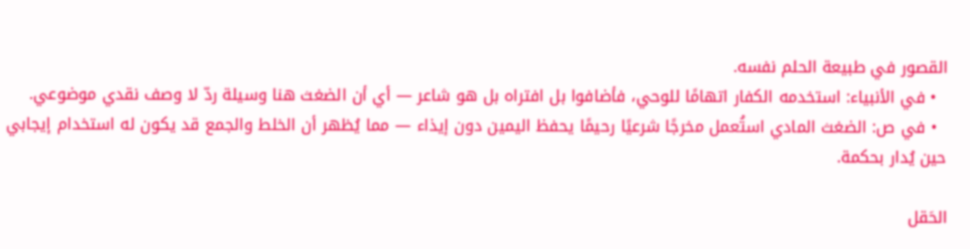القصور في طبيعة الحلم نفسه.
  • في الأنبياء: استخدمه الكفار اتهامًا للوحي، فأضافوا بل افتراه بل هو شاعر — أي أن الضغث هنا وسيلة ردّ لا وصف نقدي موضوعي.
  • في ص: الضغث المادي استُعمل مخرجًا شرعيًا رحيمًا يحفظ اليمين دون إيذاء — مما يُظهر أن الخلط والجمع قد يكون له استخدام إيجابي حين يُدار بحكمة.

الحَقل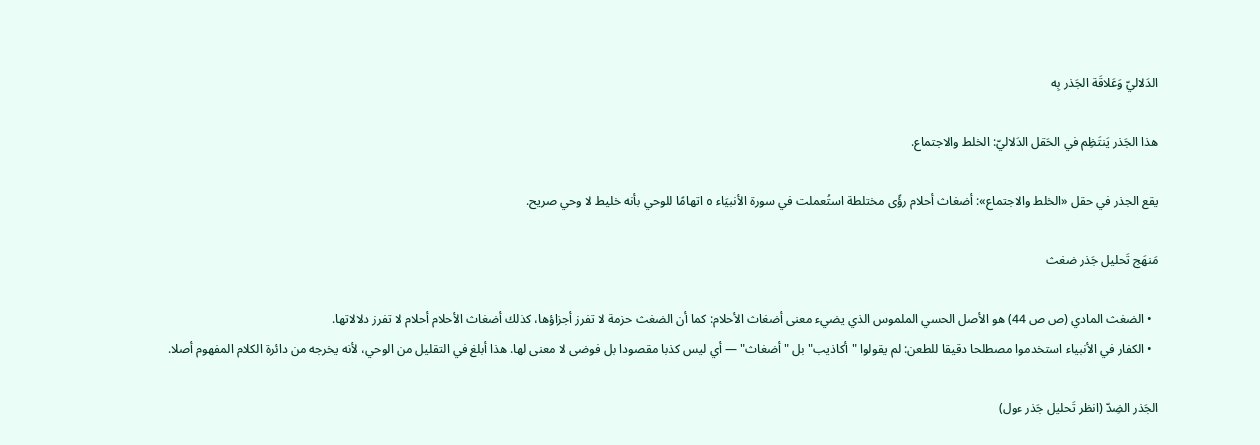الدَلاليّ وَعَلاقَة الجَذر بِه

هذا الجَذر يَنتَظِم في الحَقل الدَلاليّ: الخلط والاجتماع.

يقع الجذر في حقل «الخلط والاجتماع»: أضغاث أحلام رؤًى مختلطة استُعملت في سورة الأنبيَاء ٥ اتهامًا للوحي بأنه خليط لا وحي صريح.

مَنهَج تَحليل جَذر ضغث

  • الضغث المادي (ص ص 44) هو الأصل الحسي الملموس الذي يضيء معنى أضغاث الأحلام: كما أن الضغث حزمة لا تفرز أجزاؤها، كذلك أضغاث الأحلام أحلام لا تفرز دلالاتها.
  • الكفار في الأنبياء استخدموا مصطلحا دقيقا للطعن: لم يقولوا "أكاذيب" بل "أضغاث" — أي ليس كذبا مقصودا بل فوضى لا معنى لها. هذا أبلغ في التقليل من الوحي، لأنه يخرجه من دائرة الكلام المفهوم أصلا.

الجَذر الضِدّ (انظر تَحليل جَذر ءول)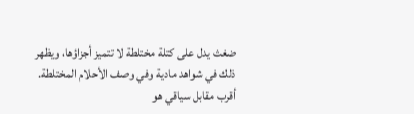ضغث يدل على كتلة مختلطة لا تتميز أجزاؤها، ويظهر ذلك في شواهد مادية وفي وصف الأحلام المختلطة. أقرب مقابل سياقي هو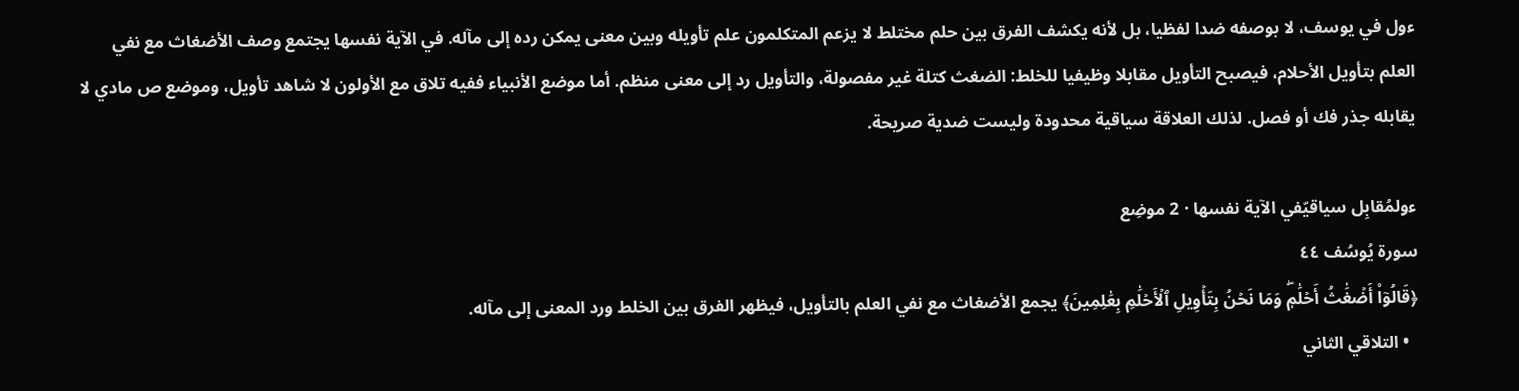ءول في يوسف، لا بوصفه ضدا لفظيا، بل لأنه يكشف الفرق بين حلم مختلط لا يزعم المتكلمون علم تأويله وبين معنى يمكن رده إلى مآله. في الآية نفسها يجتمع وصف الأضغاث مع نفي العلم بتأويل الأحلام، فيصبح التأويل مقابلا وظيفيا للخلط: الضغث كتلة غير مفصولة، والتأويل رد إلى معنى منظم. أما موضع الأنبياء ففيه تلاق مع الأولون لا شاهد تأويل، وموضع ص مادي لا يقابله جذر فك أو فصل. لذلك العلاقة سياقية محدودة وليست ضدية صريحة.

ءولمُقابِل سياقيّفي الآية نفسها · 2 موضِع
سورة يُوسُف ٤٤
﴿قَالُوٓاْ أَضۡغَٰثُ أَحۡلَٰمٖۖ وَمَا نَحۡنُ بِتَأۡوِيلِ ٱلۡأَحۡلَٰمِ بِعَٰلِمِينَ﴾ يجمع الأضغاث مع نفي العلم بالتأويل، فيظهر الفرق بين الخلط ورد المعنى إلى مآله.
  • التلاقي الثاني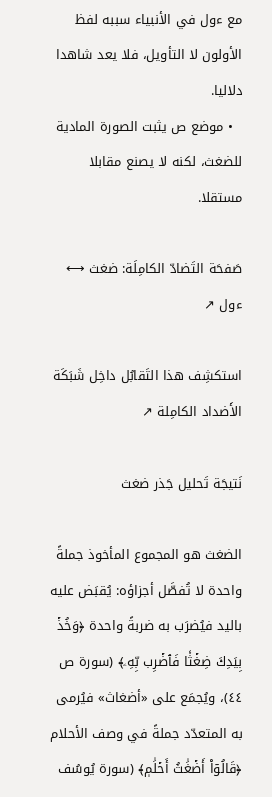مع ءول في الأنبياء سببه لفظ الأولون لا التأويل، فلا يعد شاهدا دلاليا.
  • موضع ص يثبت الصورة المادية للضغث، لكنه لا يصنع مقابلا مستقلا.

صَفحَة التَضادّ الكامِلَة: ضغث ⟷ ءول ↗

استكشِف هذا التَقابُل داخِل شَبَكَة الأَضداد الكامِلة ↗

نَتيجَة تَحليل جَذر ضغث

الضغث هو المجموع المأخوذ جملةً واحدة لا تُفصَّل أجزاؤه: يُقبَض عليه باليد فيُضرَب به ضربةً واحدة ﴿وَخُذۡ بِيَدِكَ ضِغۡثٗا فَٱضۡرِب بِّهِۦ﴾ (سورة ص ٤٤)، ويُجمَع على «أضغاث» فيُرمى به المتعدّد جملةً في وصف الأحلام ﴿قَالُوٓاْ أَضۡغَٰثُ أَحۡلَٰمٖ﴾ (سورة يُوسُف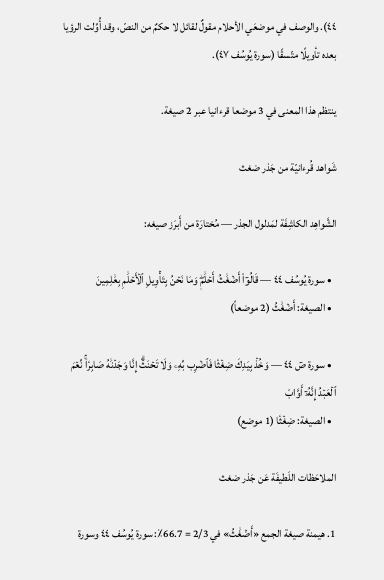٤٤). والوصف في موضعَي الأحلام مقولٌ لقائل لا حكمٌ من النصّ، وقد أُوِّلت الرؤيا بعده تأويلًا متّسقًا (سورة يُوسُف ٤٧).

ينتظم هذا المعنى في 3 موضعا قرءانيا عبر 2 صيغة.

شَواهد قُرءانيّة من جَذر ضغث

الشَّواهِد الكاشِفَة لمَدلول الجذر — مُختارَة من أَبرَز صيغه:

  • سورة يُوسُف ٤٤ — قَالُوٓاْ أَضۡغَٰثُ أَحۡلَٰمٖۖ وَمَا نَحۡنُ بِتَأۡوِيلِ ٱلۡأَحۡلَٰمِ بِعَٰلِمِينَ
  • الصيغة: أَضۡغَٰثُ (2 موضعاً)

  • سورة صٓ ٤٤ — وَخُذۡ بِيَدِكَ ضِغۡثٗا فَٱضۡرِب بِّهِۦ وَلَا تَحۡنَثۡۗ إِنَّا وَجَدۡنَٰهُ صَابِرٗاۚ نِّعۡمَ ٱلۡعَبۡدُ إِنَّهُۥٓ أَوَّابٞ
  • الصيغة: ضِغۡثٗا (1 موضع)

الملاحَظات اللَطيفَة عَن جَذر ضغث

1. هيمنة صيغة الجمع «أَضۡغَٰثُ» في 2/3 = 66.7٪: سورة يُوسُف ٤٤ وسورة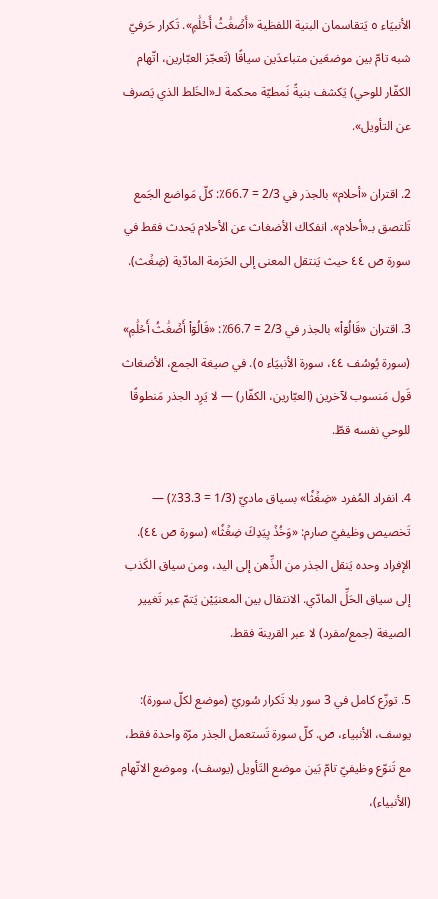الأنبيَاء ٥ يَتقاسمان البنية اللفظية «أَضۡغَٰثُ أَحۡلَٰمٖ». تَكرار حَرفيّ شبه تامّ بين موضعَين متباعدَين سياقًا (تَعجّز العبّارين، اتّهام الكفّار للوحي) يَكشف بنيةً نَمطيّة محكمة لـ«الخَلط الذي يَصرف عن التأويل».

2. اقتران «أحلام» بالجذر في 2/3 = 66.7٪: كلّ مَواضع الجَمع تَلتصق بـ«أحلام». انفكاك الأضغاث عن الأحلام يَحدث فقط في سورة صٓ ٤٤ حيث يَنتقل المعنى إلى الحَزمة المادّية (ضِغۡث).

3. اقتران «قَالُوٓاْ» بالجذر في 2/3 = 66.7٪: «قَالُوٓاْ أَضۡغَٰثُ أَحۡلَٰمٖ» (سورة يُوسُف ٤٤، سورة الأنبيَاء ٥). في صيغة الجمع، الأضغاث قَول مَنسوب لآخرين (العبّارين، الكفّار) — لا يَرِد الجذر مَنطوقًا للوحي نفسه قطّ.

4. انفراد المُفرد «ضِغۡثٗا» بسياق ماديّ (1/3 = 33.3٪) — تَخصيص وظيفيّ صارم: «وَخُذۡ بِيَدِكَ ضِغۡثٗا» (سورة صٓ ٤٤). الإفراد وحده يَنقل الجذر من الذِّهن إلى اليد، ومن سياق الكَذب إلى سياق الحَلِّ المادّي. الانتقال بين المعنيَيْن يَتمّ عبر تَغيير الصيغة (جمع/مفرد) لا عبر القرينة فقط.

5. توزّع كامل في 3 سور بلا تَكرار سُوريّ (موضع لكلّ سورة): يوسف، الأنبياء، صٓ. كلّ سورة تَستعمل الجذر مرّة واحدة فقط، مع تَنوّع وظيفيّ تامّ بَين موضع التَأويل (يوسف)، وموضع الاتّهام (الأنبياء)،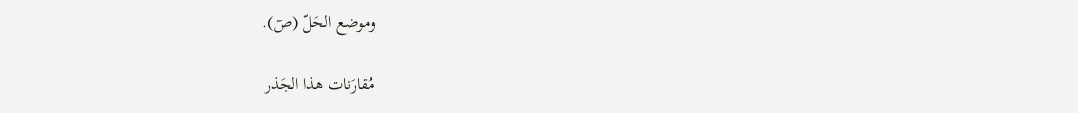وموضع الحَلّ (صٓ).

مُقارَنات هذا الجَذر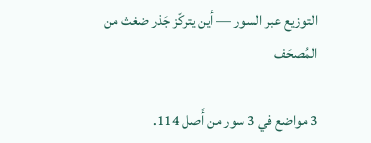التوزيع عبر السور — أين يتركّز جَذر ضغث من المُصحَف

3 مواضع في 3 سور من أَصل 114.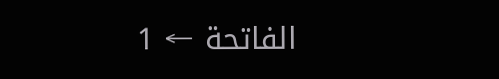الفاتحة ← 1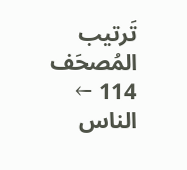تَرتيب المُصحَف 114 ← الناس